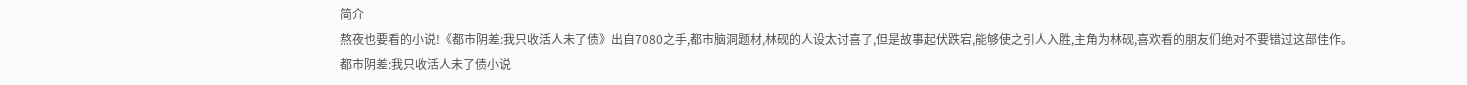简介
熬夜也要看的小说!《都市阴差:我只收活人未了债》出自7080之手,都市脑洞题材,林砚的人设太讨喜了,但是故事起伏跌宕,能够使之引人入胜,主角为林砚,喜欢看的朋友们绝对不要错过这部佳作。
都市阴差:我只收活人未了债小说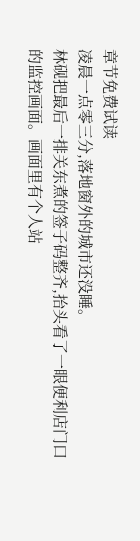章节免费试读
凌晨一点零三分,落地窗外的城市还没睡。
林砚把最后一排关东煮的签子码整齐,抬头看了一眼便利店门口的监控画面。画面里有个人站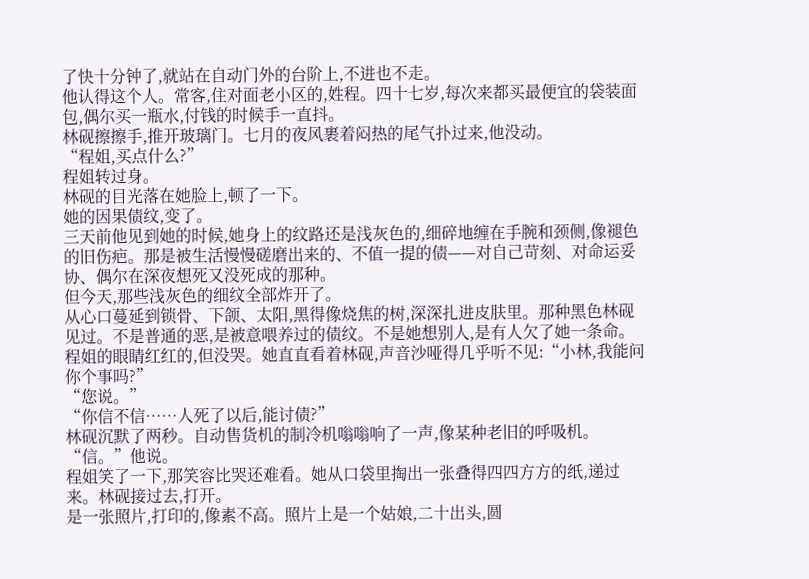了快十分钟了,就站在自动门外的台阶上,不进也不走。
他认得这个人。常客,住对面老小区的,姓程。四十七岁,每次来都买最便宜的袋装面包,偶尔买一瓶水,付钱的时候手一直抖。
林砚擦擦手,推开玻璃门。七月的夜风裹着闷热的尾气扑过来,他没动。
“程姐,买点什么?”
程姐转过身。
林砚的目光落在她脸上,顿了一下。
她的因果债纹,变了。
三天前他见到她的时候,她身上的纹路还是浅灰色的,细碎地缠在手腕和颈侧,像褪色的旧伤疤。那是被生活慢慢磋磨出来的、不值一提的债——对自己苛刻、对命运妥协、偶尔在深夜想死又没死成的那种。
但今天,那些浅灰色的细纹全部炸开了。
从心口蔓延到锁骨、下颌、太阳,黑得像烧焦的树,深深扎进皮肤里。那种黑色林砚见过。不是普通的恶,是被意喂养过的债纹。不是她想别人,是有人欠了她一条命。
程姐的眼睛红红的,但没哭。她直直看着林砚,声音沙哑得几乎听不见:“小林,我能问你个事吗?”
“您说。”
“你信不信……人死了以后,能讨债?”
林砚沉默了两秒。自动售货机的制冷机嗡嗡响了一声,像某种老旧的呼吸机。
“信。”他说。
程姐笑了一下,那笑容比哭还难看。她从口袋里掏出一张叠得四四方方的纸,递过来。林砚接过去,打开。
是一张照片,打印的,像素不高。照片上是一个姑娘,二十出头,圆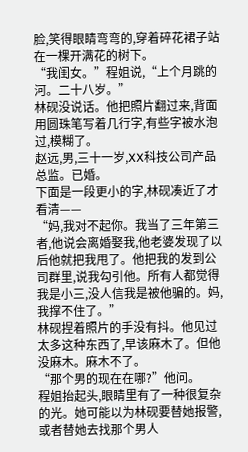脸,笑得眼睛弯弯的,穿着碎花裙子站在一棵开满花的树下。
“我闺女。”程姐说,“上个月跳的河。二十八岁。”
林砚没说话。他把照片翻过来,背面用圆珠笔写着几行字,有些字被水泡过,模糊了。
赵远,男,三十一岁,XX科技公司产品总监。已婚。
下面是一段更小的字,林砚凑近了才看清——
“妈,我对不起你。我当了三年第三者,他说会离婚娶我,他老婆发现了以后他就把我甩了。他把我的发到公司群里,说我勾引他。所有人都觉得我是小三,没人信我是被他骗的。妈,我撑不住了。”
林砚捏着照片的手没有抖。他见过太多这种东西了,早该麻木了。但他没麻木。麻木不了。
“那个男的现在在哪?”他问。
程姐抬起头,眼睛里有了一种很复杂的光。她可能以为林砚要替她报警,或者替她去找那个男人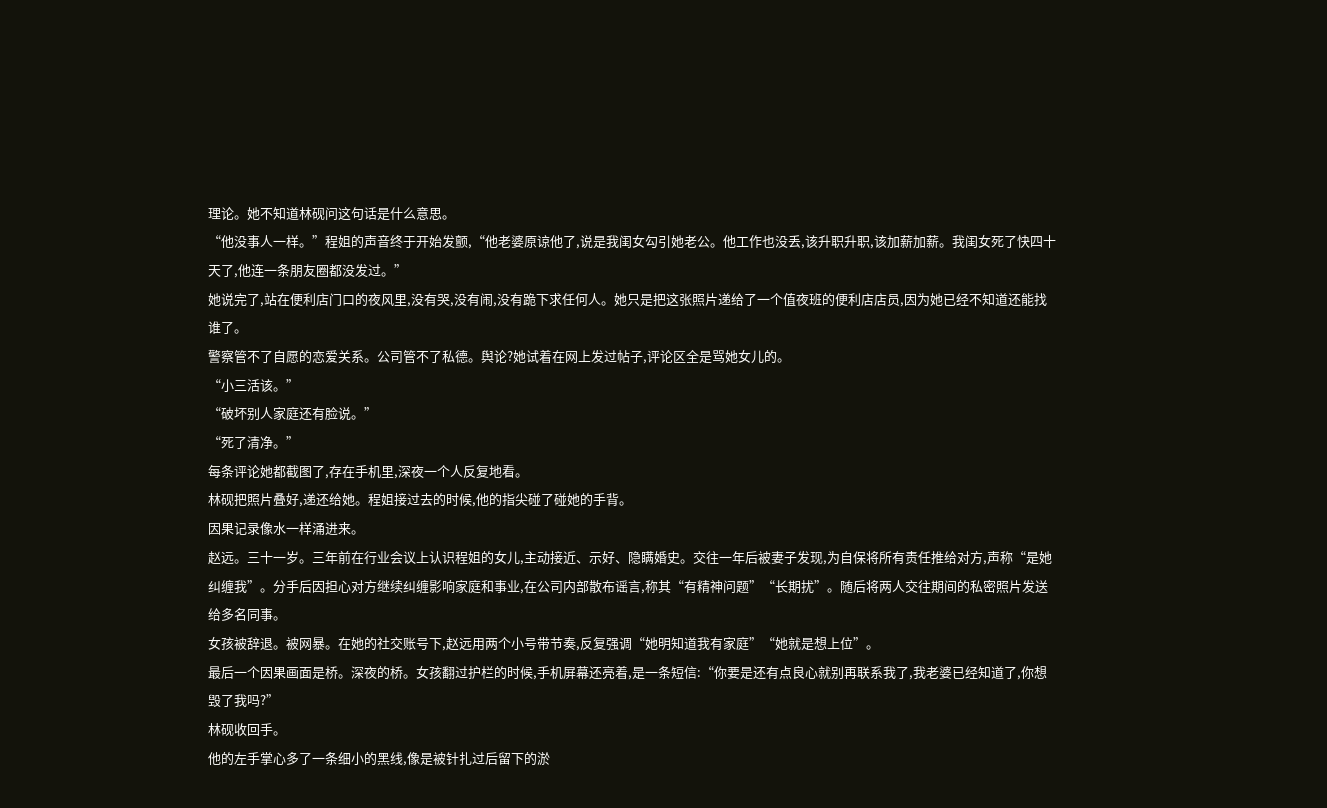理论。她不知道林砚问这句话是什么意思。
“他没事人一样。”程姐的声音终于开始发颤,“他老婆原谅他了,说是我闺女勾引她老公。他工作也没丢,该升职升职,该加薪加薪。我闺女死了快四十天了,他连一条朋友圈都没发过。”
她说完了,站在便利店门口的夜风里,没有哭,没有闹,没有跪下求任何人。她只是把这张照片递给了一个值夜班的便利店店员,因为她已经不知道还能找谁了。
警察管不了自愿的恋爱关系。公司管不了私德。舆论?她试着在网上发过帖子,评论区全是骂她女儿的。
“小三活该。”
“破坏别人家庭还有脸说。”
“死了清净。”
每条评论她都截图了,存在手机里,深夜一个人反复地看。
林砚把照片叠好,递还给她。程姐接过去的时候,他的指尖碰了碰她的手背。
因果记录像水一样涌进来。
赵远。三十一岁。三年前在行业会议上认识程姐的女儿,主动接近、示好、隐瞒婚史。交往一年后被妻子发现,为自保将所有责任推给对方,声称“是她纠缠我”。分手后因担心对方继续纠缠影响家庭和事业,在公司内部散布谣言,称其“有精神问题”“长期扰”。随后将两人交往期间的私密照片发送给多名同事。
女孩被辞退。被网暴。在她的社交账号下,赵远用两个小号带节奏,反复强调“她明知道我有家庭”“她就是想上位”。
最后一个因果画面是桥。深夜的桥。女孩翻过护栏的时候,手机屏幕还亮着,是一条短信:“你要是还有点良心就别再联系我了,我老婆已经知道了,你想毁了我吗?”
林砚收回手。
他的左手掌心多了一条细小的黑线,像是被针扎过后留下的淤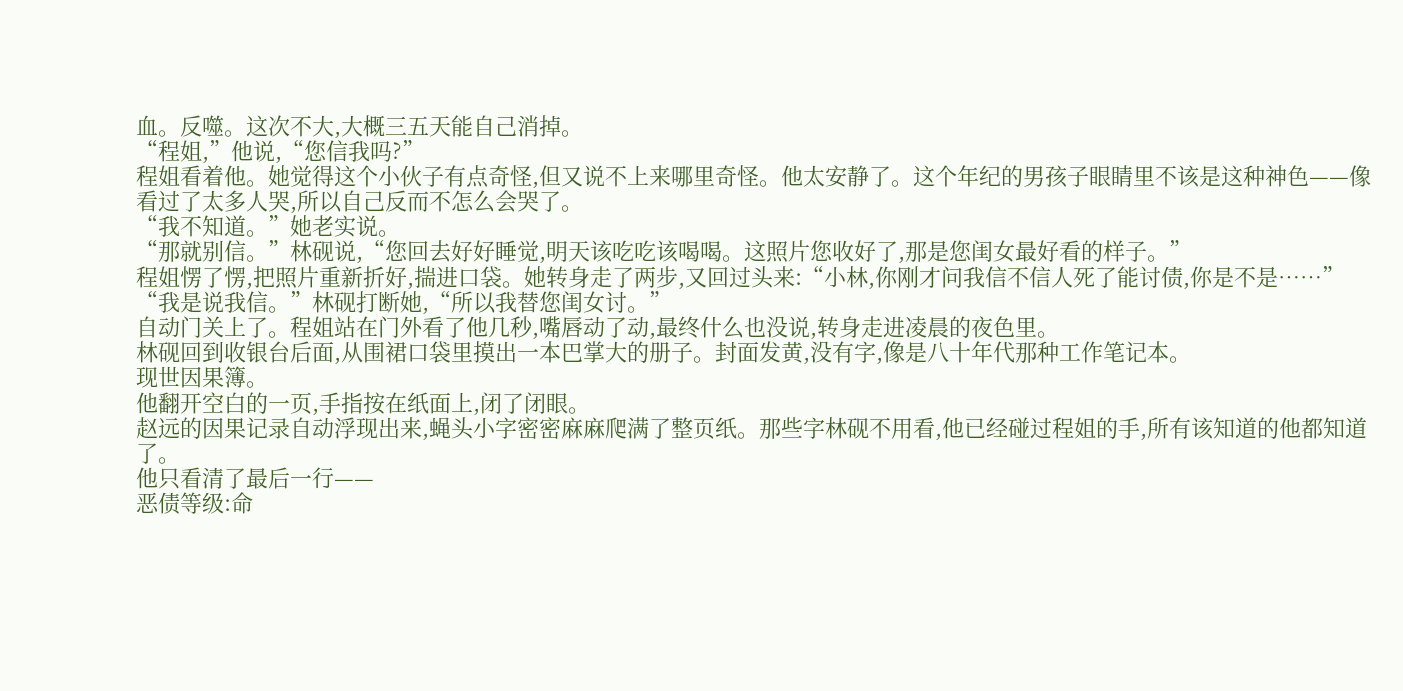血。反噬。这次不大,大概三五天能自己消掉。
“程姐,”他说,“您信我吗?”
程姐看着他。她觉得这个小伙子有点奇怪,但又说不上来哪里奇怪。他太安静了。这个年纪的男孩子眼睛里不该是这种神色——像看过了太多人哭,所以自己反而不怎么会哭了。
“我不知道。”她老实说。
“那就别信。”林砚说,“您回去好好睡觉,明天该吃吃该喝喝。这照片您收好了,那是您闺女最好看的样子。”
程姐愣了愣,把照片重新折好,揣进口袋。她转身走了两步,又回过头来:“小林,你刚才问我信不信人死了能讨债,你是不是……”
“我是说我信。”林砚打断她,“所以我替您闺女讨。”
自动门关上了。程姐站在门外看了他几秒,嘴唇动了动,最终什么也没说,转身走进凌晨的夜色里。
林砚回到收银台后面,从围裙口袋里摸出一本巴掌大的册子。封面发黄,没有字,像是八十年代那种工作笔记本。
现世因果簿。
他翻开空白的一页,手指按在纸面上,闭了闭眼。
赵远的因果记录自动浮现出来,蝇头小字密密麻麻爬满了整页纸。那些字林砚不用看,他已经碰过程姐的手,所有该知道的他都知道了。
他只看清了最后一行——
恶债等级:命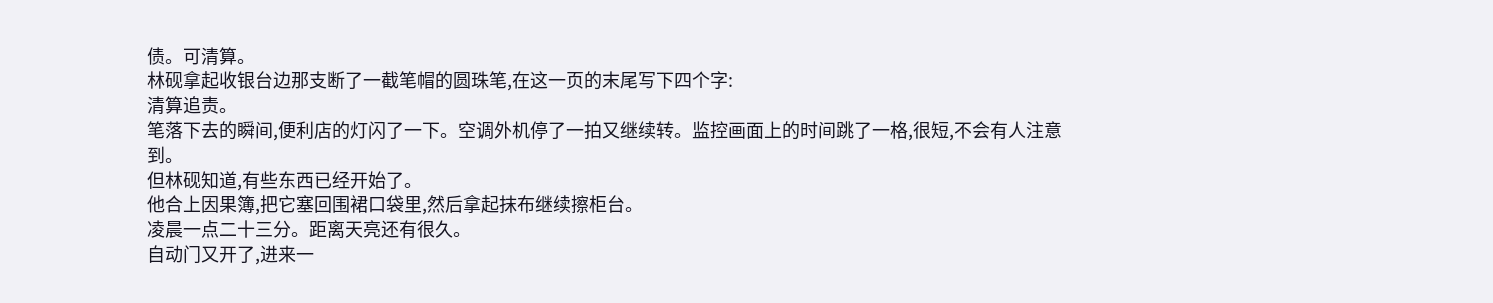债。可清算。
林砚拿起收银台边那支断了一截笔帽的圆珠笔,在这一页的末尾写下四个字:
清算追责。
笔落下去的瞬间,便利店的灯闪了一下。空调外机停了一拍又继续转。监控画面上的时间跳了一格,很短,不会有人注意到。
但林砚知道,有些东西已经开始了。
他合上因果簿,把它塞回围裙口袋里,然后拿起抹布继续擦柜台。
凌晨一点二十三分。距离天亮还有很久。
自动门又开了,进来一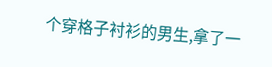个穿格子衬衫的男生,拿了一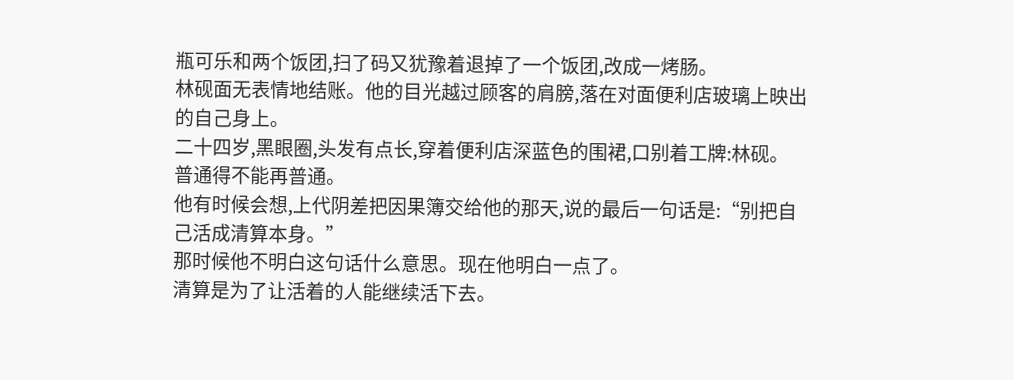瓶可乐和两个饭团,扫了码又犹豫着退掉了一个饭团,改成一烤肠。
林砚面无表情地结账。他的目光越过顾客的肩膀,落在对面便利店玻璃上映出的自己身上。
二十四岁,黑眼圈,头发有点长,穿着便利店深蓝色的围裙,口别着工牌:林砚。
普通得不能再普通。
他有时候会想,上代阴差把因果簿交给他的那天,说的最后一句话是:“别把自己活成清算本身。”
那时候他不明白这句话什么意思。现在他明白一点了。
清算是为了让活着的人能继续活下去。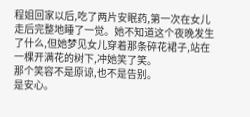程姐回家以后,吃了两片安眠药,第一次在女儿走后完整地睡了一觉。她不知道这个夜晚发生了什么,但她梦见女儿穿着那条碎花裙子,站在一棵开满花的树下,冲她笑了笑。
那个笑容不是原谅,也不是告别。
是安心。